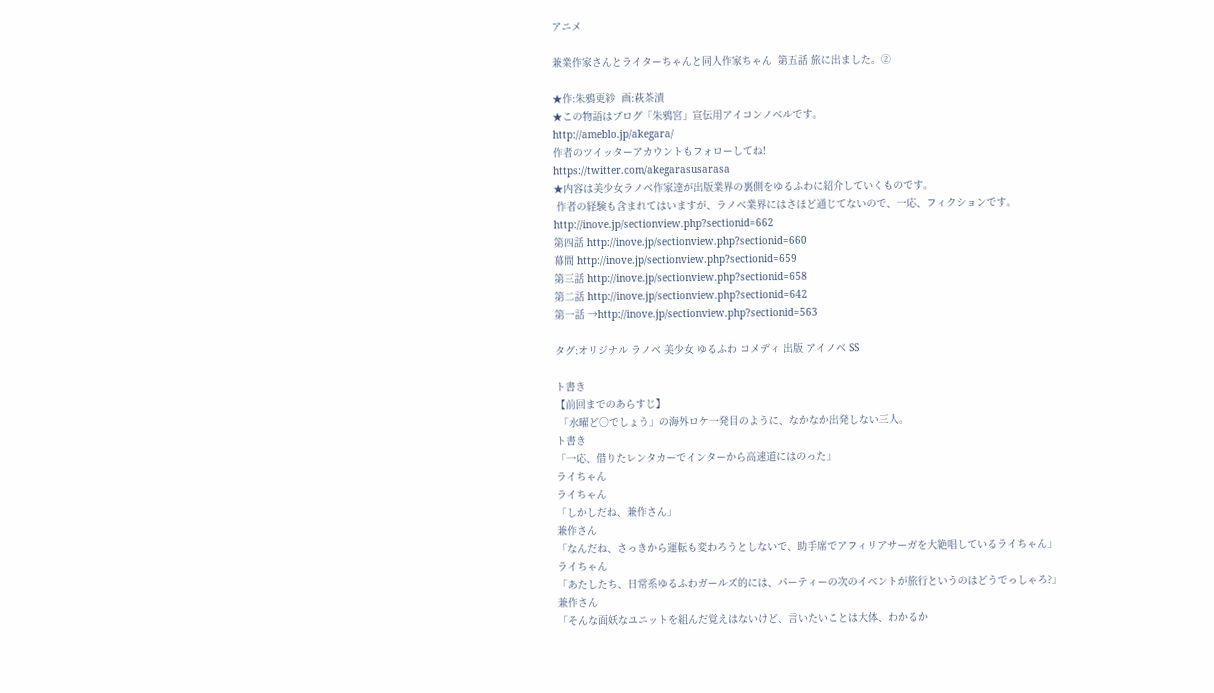アニメ

兼業作家さんとライターちゃんと同人作家ちゃん  第五話 旅に出ました。②

★作:朱鴉更紗  画:萩茶漬
★この物語はブログ「朱鴉宮」宣伝用アイコンノベルです。
http://ameblo.jp/akegara/
作者のツイッターアカウントもフォローしてね!
https://twitter.com/akegarasusarasa
★内容は美少女ラノベ作家達が出版業界の裏側をゆるふわに紹介していくものです。
 作者の経験も含まれてはいますが、ラノベ業界にはさほど通じてないので、一応、フィクションです。
http://inove.jp/sectionview.php?sectionid=662
第四話 http://inove.jp/sectionview.php?sectionid=660
幕間 http://inove.jp/sectionview.php?sectionid=659
第三話 http://inove.jp/sectionview.php?sectionid=658
第二話 http://inove.jp/sectionview.php?sectionid=642
第一話 →http://inove.jp/sectionview.php?sectionid=563

タグ:オリジナル ラノベ 美少女 ゆるふわ コメディ 出版 アイノベ SS

ト書き
【前回までのあらすじ】
 「水曜ど○でしょう」の海外ロケ一発目のように、なかなか出発しない三人。
ト書き
「一応、借りたレンタカーでインターから高速道にはのった」
ライちゃん
ライちゃん
「しかしだね、兼作さん」
兼作さん
「なんだね、さっきから運転も変わろうとしないで、助手席でアフィリアサーガを大絶唱しているライちゃん」
ライちゃん
「あたしたち、日常系ゆるふわガールズ的には、パーティーの次のイベントが旅行というのはどうでっしゃろ?」
兼作さん
「そんな面妖なユニットを組んだ覚えはないけど、言いたいことは大体、わかるか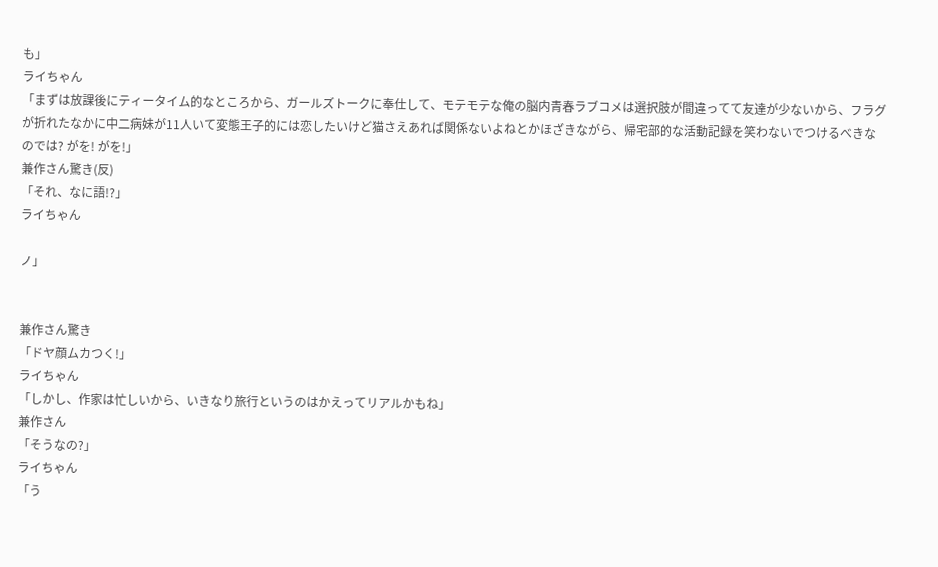も」
ライちゃん
「まずは放課後にティータイム的なところから、ガールズトークに奉仕して、モテモテな俺の脳内青春ラブコメは選択肢が間違ってて友達が少ないから、フラグが折れたなかに中二病妹が11人いて変態王子的には恋したいけど猫さえあれば関係ないよねとかほざきながら、帰宅部的な活動記録を笑わないでつけるべきなのでは? がを! がを!」
兼作さん驚き(反)
「それ、なに語!?」
ライちゃん

ノ」


兼作さん驚き
「ドヤ顔ムカつく!」
ライちゃん
「しかし、作家は忙しいから、いきなり旅行というのはかえってリアルかもね」
兼作さん
「そうなの?」
ライちゃん
「う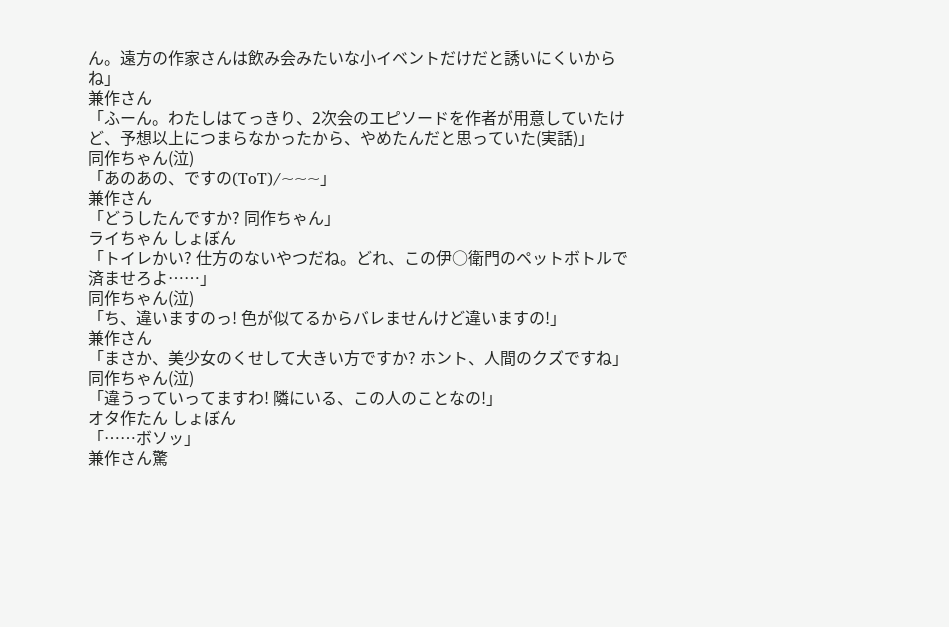ん。遠方の作家さんは飲み会みたいな小イベントだけだと誘いにくいからね」
兼作さん
「ふーん。わたしはてっきり、2次会のエピソードを作者が用意していたけど、予想以上につまらなかったから、やめたんだと思っていた(実話)」
同作ちゃん(泣)
「あのあの、ですの(ToT)/~~~」
兼作さん
「どうしたんですか? 同作ちゃん」
ライちゃん しょぼん
「トイレかい? 仕方のないやつだね。どれ、この伊○衛門のペットボトルで済ませろよ……」
同作ちゃん(泣)
「ち、違いますのっ! 色が似てるからバレませんけど違いますの!」
兼作さん
「まさか、美少女のくせして大きい方ですか? ホント、人間のクズですね」
同作ちゃん(泣)
「違うっていってますわ! 隣にいる、この人のことなの!」
オタ作たん しょぼん
「……ボソッ」
兼作さん驚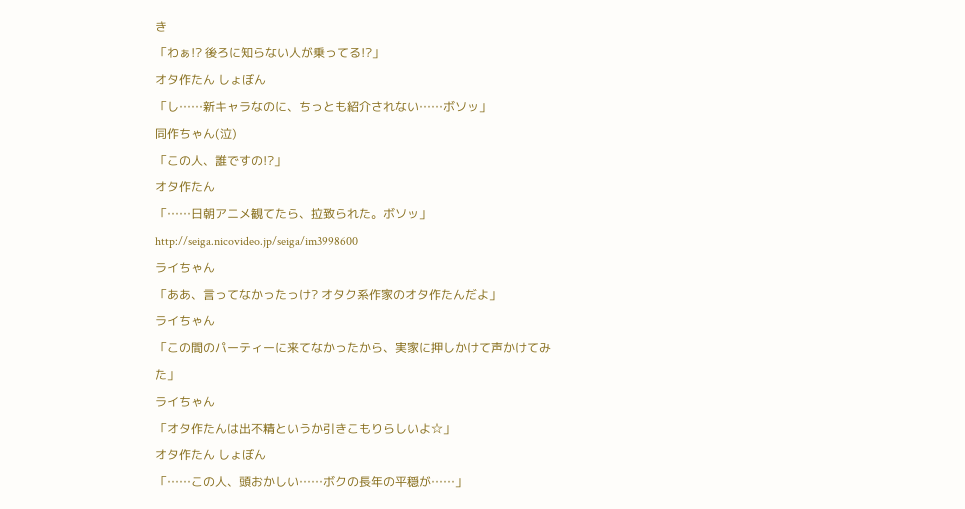き
「わぁ!? 後ろに知らない人が乗ってる!?」
オタ作たん しょぼん
「し……新キャラなのに、ちっとも紹介されない……ボソッ」
同作ちゃん(泣)
「この人、誰ですの!?」
オタ作たん
「……日朝アニメ観てたら、拉致られた。ボソッ」
http://seiga.nicovideo.jp/seiga/im3998600
ライちゃん
「ああ、言ってなかったっけ? オタク系作家のオタ作たんだよ」
ライちゃん
「この間のパーティーに来てなかったから、実家に押しかけて声かけてみた」
ライちゃん
「オタ作たんは出不精というか引きこもりらしいよ☆」
オタ作たん しょぼん
「……この人、頭おかしい……ボクの長年の平穏が……」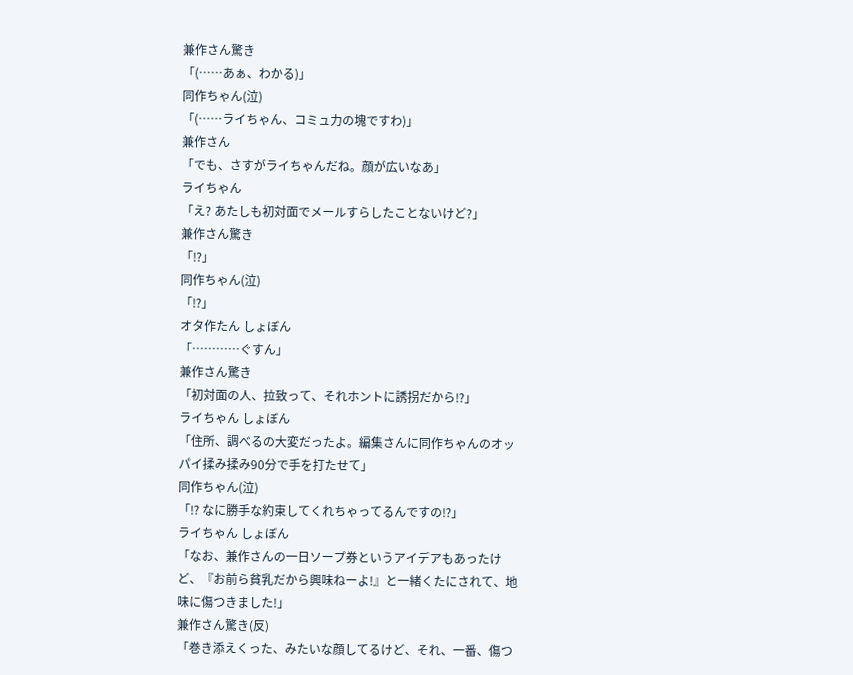兼作さん驚き
「(……あぁ、わかる)」
同作ちゃん(泣)
「(……ライちゃん、コミュ力の塊ですわ)」
兼作さん
「でも、さすがライちゃんだね。顔が広いなあ」
ライちゃん
「え? あたしも初対面でメールすらしたことないけど?」
兼作さん驚き
「⁉」
同作ちゃん(泣)
「⁉」
オタ作たん しょぼん
「…………ぐすん」
兼作さん驚き
「初対面の人、拉致って、それホントに誘拐だから⁉」
ライちゃん しょぼん
「住所、調べるの大変だったよ。編集さんに同作ちゃんのオッパイ揉み揉み90分で手を打たせて」
同作ちゃん(泣)
「⁉ なに勝手な約束してくれちゃってるんですの⁉」
ライちゃん しょぼん
「なお、兼作さんの一日ソープ券というアイデアもあったけど、『お前ら貧乳だから興味ねーよ!』と一緒くたにされて、地味に傷つきました!」
兼作さん驚き(反)
「巻き添えくった、みたいな顔してるけど、それ、一番、傷つ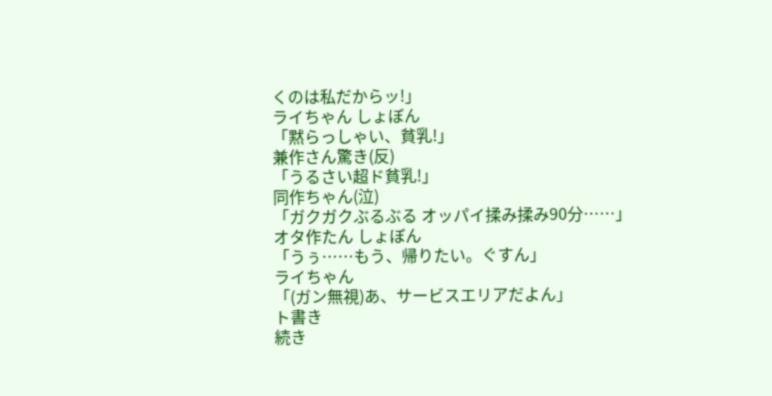くのは私だからッ!」
ライちゃん しょぼん
「黙らっしゃい、貧乳!」
兼作さん驚き(反)
「うるさい超ド貧乳!」
同作ちゃん(泣)
「ガクガクぶるぶる オッパイ揉み揉み90分……」
オタ作たん しょぼん
「うぅ……もう、帰りたい。ぐすん」
ライちゃん
「(ガン無視)あ、サービスエリアだよん」
ト書き
続き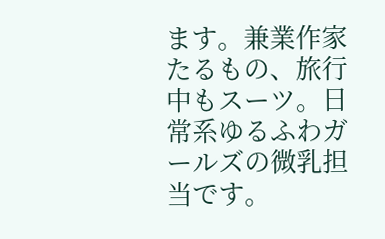ます。兼業作家たるもの、旅行中もスーツ。日常系ゆるふわガールズの微乳担当です。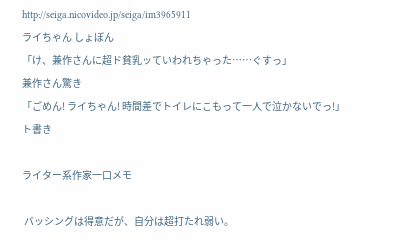http://seiga.nicovideo.jp/seiga/im3965911
ライちゃん しょぼん
「け、兼作さんに超ド貧乳ッていわれちゃった……ぐすっ」
兼作さん驚き
「ごめん! ライちゃん! 時間差でトイレにこもって一人で泣かないでっ!」
ト書き

ライター系作家一口メモ

 バッシングは得意だが、自分は超打たれ弱い。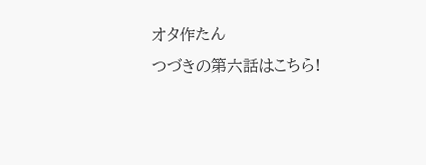オタ作たん
つづきの第六話はこちら!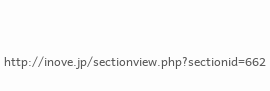http://inove.jp/sectionview.php?sectionid=662